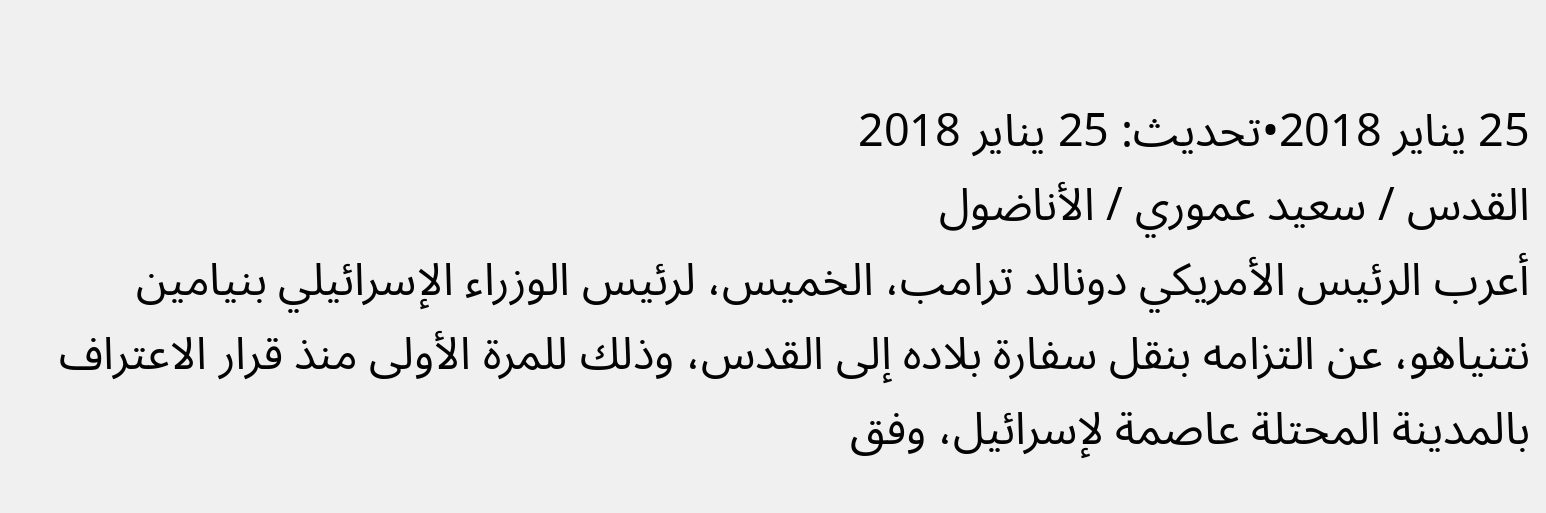25 يناير 2018•تحديث: 25 يناير 2018
القدس / سعيد عموري / الأناضول
أعرب الرئيس الأمريكي دونالد ترامب، الخميس، لرئيس الوزراء الإسرائيلي بنيامين نتنياهو، عن التزامه بنقل سفارة بلاده إلى القدس، وذلك للمرة الأولى منذ قرار الاعتراف بالمدينة المحتلة عاصمة لإسرائيل، وفق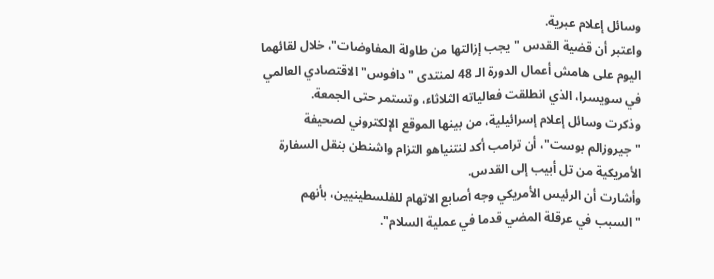وسائل إعلام عبرية.
واعتبر أن قضية القدس "يجب إزالتها من طاولة المفاوضات"، خلال لقائهما اليوم على هامش أعمال الدورة الـ 48 لمنتدى "دافوس" الاقتصادي العالمي في سويسرا، الذي انطلقت فعالياته الثلاثاء، وتستمر حتى الجمعة.
وذكرت وسائل إعلام إسرائيلية، من بينها الموقع الإلكتروني لصحيفة "جيروزالم بوست"، أن ترامب أكد لنتنياهو التزام واشنطن بنقل السفارة الأمريكية من تل أبيب إلى القدس.
وأشارت أن الرئيس الأمريكي وجه أصابع الاتهام للفلسطينيين، بأنهم "السبب في عرقلة المضي قدما في عملية السلام".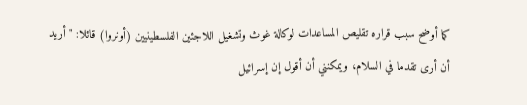كما أوضح سبب قراره تقليص المساعدات لوكالة غوث وتشغيل اللاجئين الفلسطينيين (أونروا) قائلا: "أريد أن أرى تقدما في السلام، ويمكنني أن أقول إن إسرائيل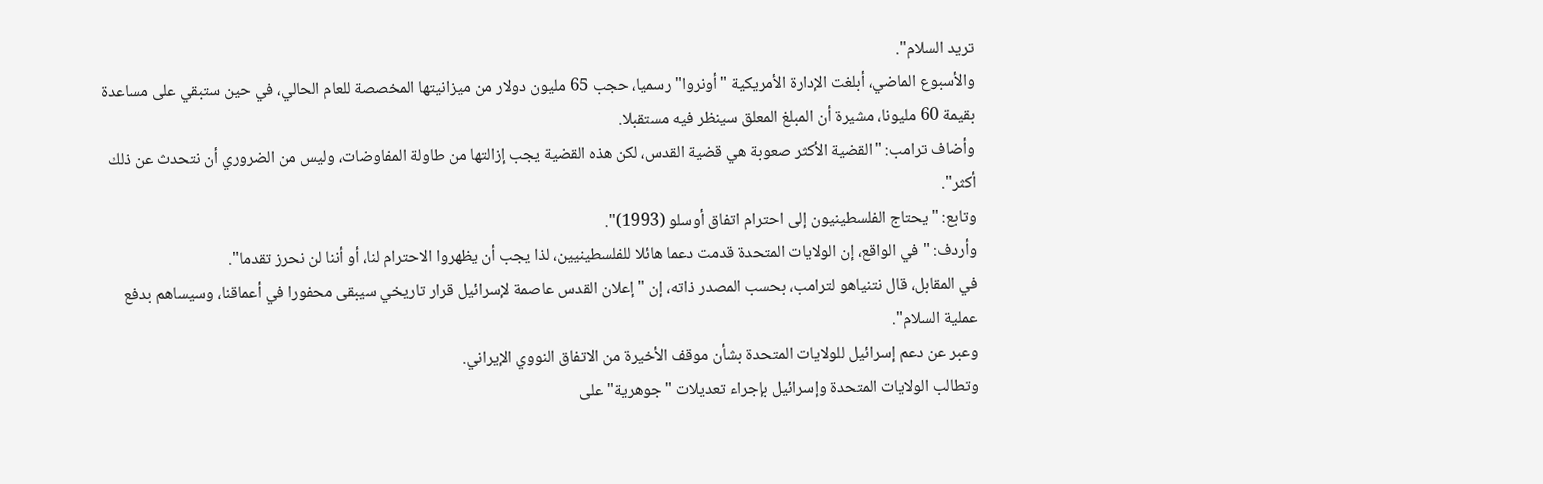تريد السلام".
والأسبوع الماضي، أبلغت الإدارة الأمريكية "أونروا" رسميا، حجب 65 مليون دولار من ميزانيتها المخصصة للعام الحالي، في حين ستبقي على مساعدة بقيمة 60 مليونا، مشيرة أن المبلغ المعلق سينظر فيه مستقبلا.
وأضاف ترامب: "القضية الأكثر صعوبة هي قضية القدس، لكن هذه القضية يجب إزالتها من طاولة المفاوضات، وليس من الضروري أن نتحدث عن ذلك أكثر".
وتابع: "يحتاج الفلسطينيون إلى احترام اتفاق أوسلو (1993)".
وأردف: "في الواقع، إن الولايات المتحدة قدمت دعما هائلا للفلسطينيين، لذا يجب أن يظهروا الاحترام لنا، أو أننا لن نحرز تقدما".
في المقابل، قال نتنياهو لترامب، بحسب المصدر ذاته، إن "إعلان القدس عاصمة لإسرائيل قرار تاريخي سيبقى محفورا في أعماقنا، وسيساهم بدفع عملية السلام".
وعبر عن دعم إسرائيل للولايات المتحدة بشأن موقف الأخيرة من الاتفاق النووي الإيراني.
وتطالب الولايات المتحدة وإسرائيل بإجراء تعديلات "جوهرية" على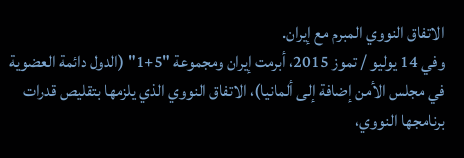الاتفاق النووي المبرم مع إيران.
وفي 14 يوليو / تموز 2015، أبرمت إيران ومجموعة "5+1" (الدول دائمة العضوية في مجلس الأمن إضافة إلى ألمانيا)، الاتفاق النووي الذي يلزمها بتقليص قدرات برنامجها النووي،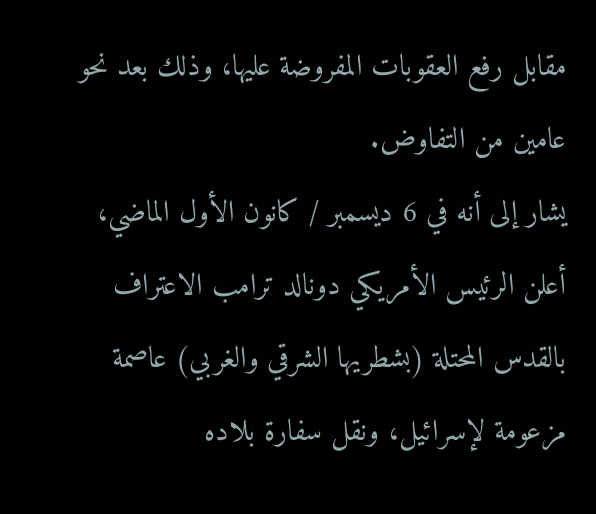مقابل رفع العقوبات المفروضة عليها، وذلك بعد نحو عامين من التفاوض.
يشار إلى أنه في 6 ديسمبر / كانون الأول الماضي، أعلن الرئيس الأمريكي دونالد ترامب الاعتراف بالقدس المحتلة (بشطريها الشرقي والغربي) عاصمة مزعومة لإسرائيل، ونقل سفارة بلاده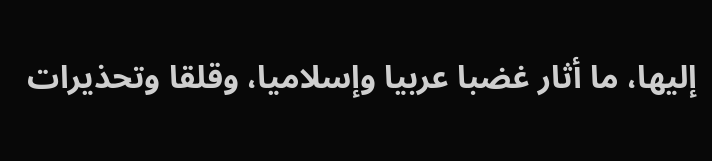إليها، ما أثار غضبا عربيا وإسلاميا، وقلقا وتحذيرات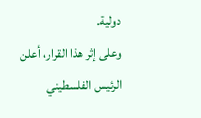دولية.
وعلى إثر هذا القرار، أعلن الرئيس الفلسطيني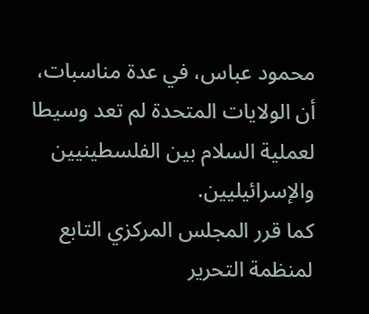محمود عباس، في عدة مناسبات، أن الولايات المتحدة لم تعد وسيطا لعملية السلام بين الفلسطينيين والإسرائيليين.
كما قرر المجلس المركزي التابع لمنظمة التحرير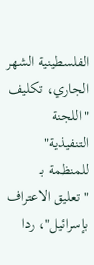الفلسطينية الشهر الجاري، تكليف "اللجنة التنفيذية" للمنظمة بـ "تعليق الاعتراف بإسرائيل"، ردا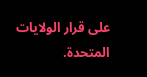على قرار الولايات المتحدة.